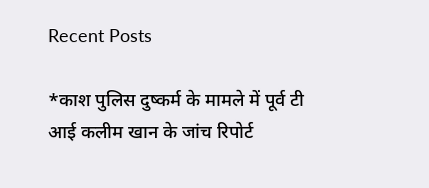Recent Posts

*काश पुलिस दुष्कर्म के मामले में पूर्व टी आई कलीम खान के जांच रिपोर्ट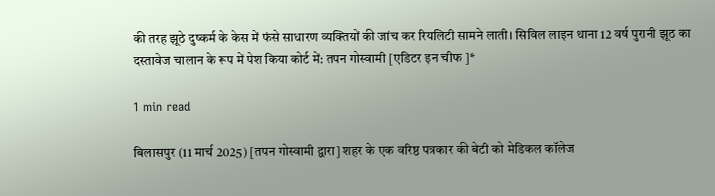की तरह झूठे दुष्कर्म के केस में फंसे साधारण व्यक्तियों की जांच कर रियलिटी सामने लाती। सिविल लाइन थाना 12 वर्ष पुरानी झूठ का दस्तावेज चालान के रूप में पेश किया कोर्ट में: तपन गोस्वामी [एडिटर इन चीफ ]*

1 min read

बिलासपुर (11 मार्च 2025) [तपन गोस्वामी द्वारा] शहर के एक वरिष्ठ पत्रकार की बेटी को मेडिकल कॉलेज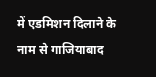में एडमिशन दिलाने के नाम से गाजियाबाद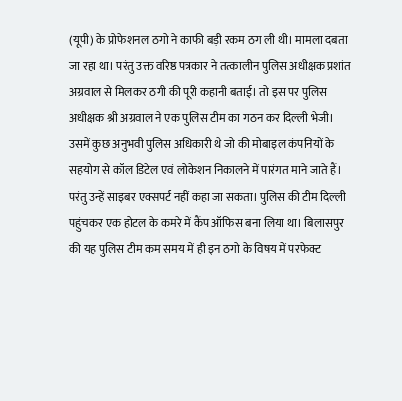(यूपी) के प्रोफेशनल ठगो ने काफी बड़ी रकम ठग ली थी। मामला दबता जा रहा था। परंतु उक्त वरिष्ठ पत्रकार ने तत्कालीन पुलिस अधीक्षक प्रशांत अग्रवाल से मिलकर ठगी की पूरी कहानी बताई। तो इस पर पुलिस अधीक्षक श्री अग्रवाल ने एक पुलिस टीम का गठन कर दिल्ली भेजी। उसमें कुछ अनुभवी पुलिस अधिकारी थे जो की मोबाइल कंपनियों के सहयोग से कॉल डिटेल एवं लोकेशन निकालने में पारंगत माने जाते हैं। परंतु उन्हें साइबर एक्सपर्ट नहीं कहा जा सकता। पुलिस की टीम दिल्ली पहुंचकर एक होटल के कमरे में कैंप ऑफिस बना लिया था। बिलासपुर की यह पुलिस टीम कम समय में ही इन ठगो के विषय में परफेक्ट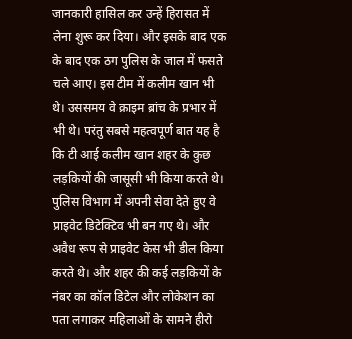जानकारी हासिल कर उन्हें हिरासत में लेना शुरू कर दिया। और इसके बाद एक के बाद एक ठग पुलिस के जाल में फसते चले आए। इस टीम में कलीम खान भी थे। उससमय वे क्राइम ब्रांच के प्रभार में भी थे। परंतु सबसे महत्वपूर्ण बात यह है कि टी आई कलीम खान शहर के कुछ लड़कियों की जासूसी भी किया करते थे। पुलिस विभाग में अपनी सेवा देते हुए वे प्राइवेट डिटेक्टिव भी बन गए थे। और अवैध रूप से प्राइवेट केस भी डील किया करते थे। और शहर की कई लड़कियों के नंबर का कॉल डिटेल और लोकेशन का पता लगाकर महिलाओं के सामने हीरो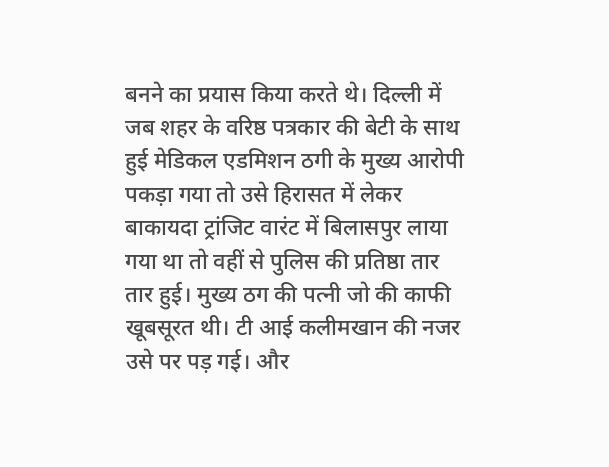बनने का प्रयास किया करते थे। दिल्ली में जब शहर के वरिष्ठ पत्रकार की बेटी के साथ हुई मेडिकल एडमिशन ठगी के मुख्य आरोपी पकड़ा गया तो उसे हिरासत में लेकर बाकायदा ट्रांजिट वारंट में बिलासपुर लाया गया था तो वहीं से पुलिस की प्रतिष्ठा तार तार हुई। मुख्य ठग की पत्नी जो की काफी खूबसूरत थी। टी आई कलीमखान की नजर उसे पर पड़ गई। और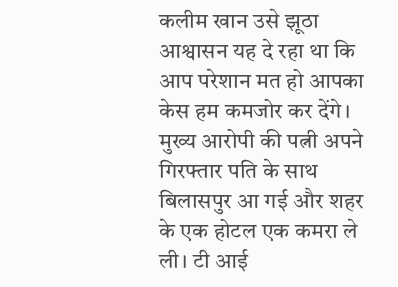कलीम खान उसे झूठा आश्वासन यह दे रहा था कि आप परेशान मत हो आपका केस हम कमजोर कर देंगे। मुख्य आरोपी की पत्नी अपने गिरफ्तार पति के साथ बिलासपुर आ गई और शहर के एक होटल एक कमरा ले ली। टी आई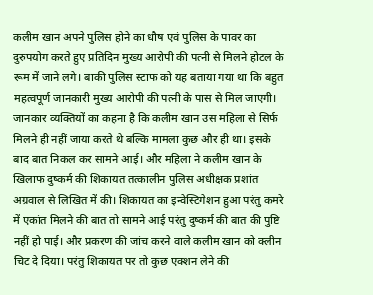कलीम खान अपने पुलिस होने का धौष एवं पुलिस के पावर का दुरुपयोग करते हुए प्रतिदिन मुख्य आरोपी की पत्नी से मिलने होटल के रूम में जाने लगे। बाकी पुलिस स्टाफ को यह बताया गया था कि बहुत महत्वपूर्ण जानकारी मुख्य आरोपी की पत्नी के पास से मिल जाएगी। जानकार व्यक्तियों का कहना है कि कलीम खान उस महिला से सिर्फ मिलने ही नहीं जाया करते थे बल्कि मामला कुछ और ही था। इसके बाद बात निकल कर सामने आई। और महिला ने कलीम खान के खिलाफ दुष्कर्म की शिकायत तत्कालीन पुलिस अधीक्षक प्रशांत अग्रवाल से लिखित में की। शिकायत का इन्वेस्टिगेशन हुआ परंतु कमरे में एकांत मिलने की बात तो सामने आई परंतु दुष्कर्म की बात की पुष्टि नहीं हो पाई। और प्रकरण की जांच करने वाले कलीम खान को क्लीन चिट दे दिया। परंतु शिकायत पर तो कुछ एक्शन लेने की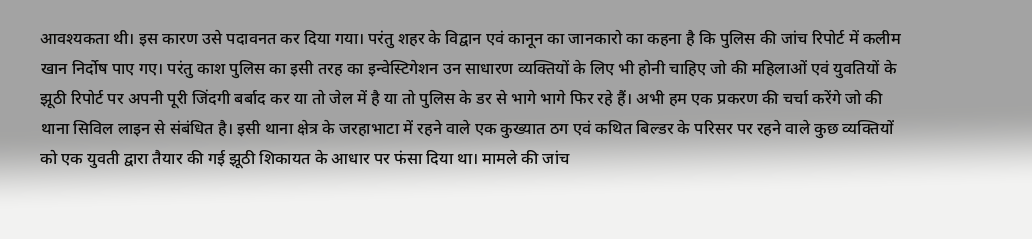आवश्यकता थी। इस कारण उसे पदावनत कर दिया गया। परंतु शहर के विद्वान एवं कानून का जानकारो का कहना है कि पुलिस की जांच रिपोर्ट में कलीम खान निर्दोष पाए गए। परंतु काश पुलिस का इसी तरह का इन्वेस्टिगेशन उन साधारण व्यक्तियों के लिए भी होनी चाहिए जो की महिलाओं एवं युवतियों के झूठी रिपोर्ट पर अपनी पूरी जिंदगी बर्बाद कर या तो जेल में है या तो पुलिस के डर से भागे भागे फिर रहे हैं। अभी हम एक प्रकरण की चर्चा करेंगे जो की थाना सिविल लाइन से संबंधित है। इसी थाना क्षेत्र के जरहाभाटा में रहने वाले एक कुख्यात ठग एवं कथित बिल्डर के परिसर पर रहने वाले कुछ व्यक्तियों को एक युवती द्वारा तैयार की गई झूठी शिकायत के आधार पर फंसा दिया था। मामले की जांच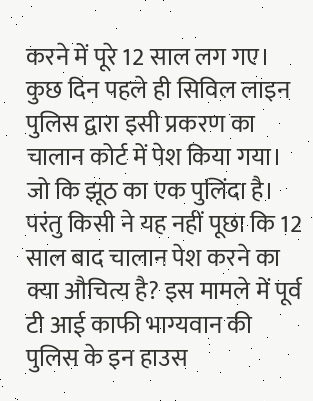करने में पूरे 12 साल लग गए। कुछ दिन पहले ही सिविल लाइन पुलिस द्वारा इसी प्रकरण का चालान कोर्ट में पेश किया गया। जो कि झूठ का एक पुलिंदा है। परंतु किसी ने यह नहीं पूछा कि 12 साल बाद चालान पेश करने का क्या औचित्य है? इस मामले में पूर्व टी आई काफी भाग्यवान की पुलिस के इन हाउस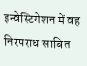इन्वेस्टिगेशन में वह निरपराध साबित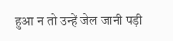हुआ न तो उन्हें जेल जानी पड़ी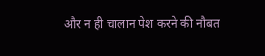और न ही चालान पेश करने की नौबत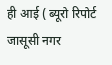ही आई ( ब्यूरो रिपोर्ट जासूसी नगर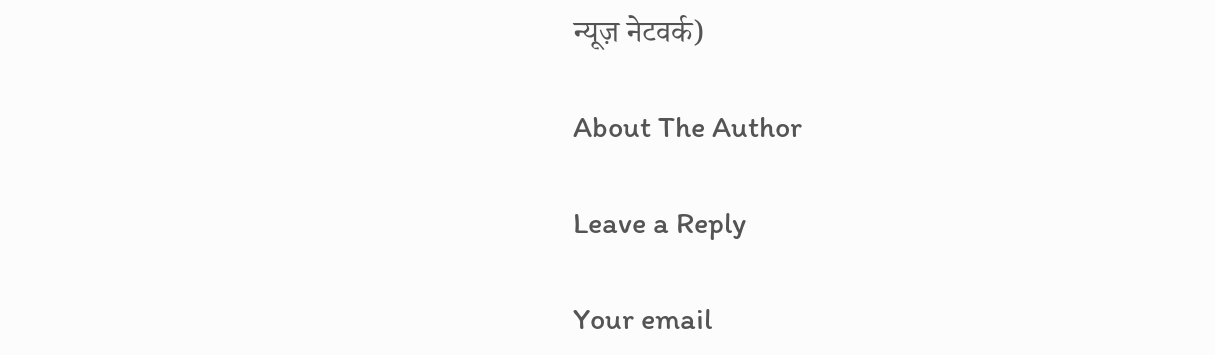न्यूज़ नेटवर्क)

About The Author

Leave a Reply

Your email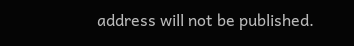address will not be published.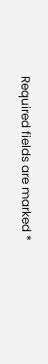Required fields are marked *